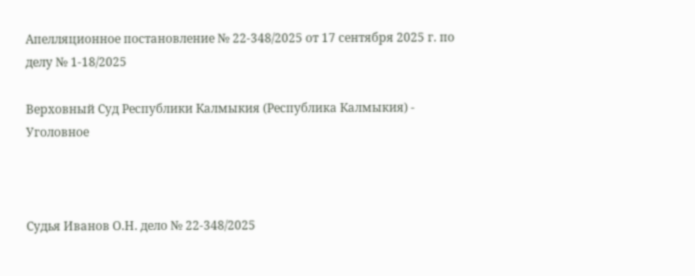Апелляционное постановление № 22-348/2025 от 17 сентября 2025 г. по делу № 1-18/2025

Верховный Суд Республики Калмыкия (Республика Калмыкия) - Уголовное



Судья Иванов О.Н. дело № 22-348/2025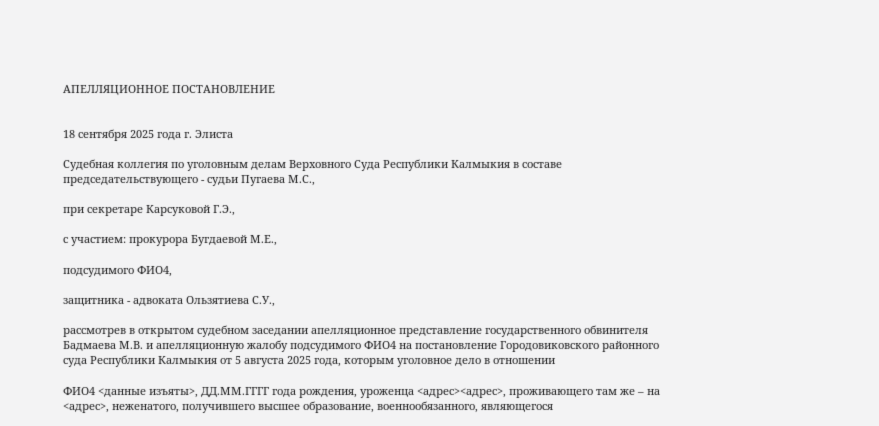АПЕЛЛЯЦИОННОЕ ПОСТАНОВЛЕНИЕ


18 сентября 2025 года г. Элиста

Судебная коллегия по уголовным делам Верховного Суда Республики Калмыкия в составе председательствующего - судьи Пугаева М.С.,

при секретаре Карсуковой Г.Э.,

с участием: прокурора Бугдаевой М.Е.,

подсудимого ФИО4,

защитника - адвоката Ользятиева С.У.,

рассмотрев в открытом судебном заседании апелляционное представление государственного обвинителя Бадмаева М.В. и апелляционную жалобу подсудимого ФИО4 на постановление Городовиковского районного суда Республики Калмыкия от 5 августа 2025 года, которым уголовное дело в отношении

ФИО4 <данные изъяты>, ДД.ММ.ГГГГ года рождения, уроженца <адрес><адрес>, проживающего там же – на <адрес>, неженатого, получившего высшее образование, военнообязанного, являющегося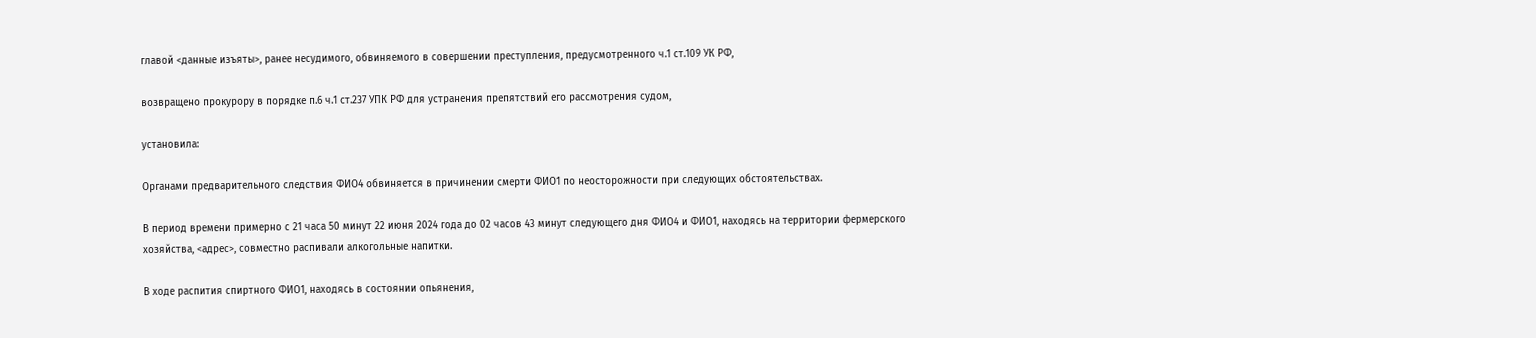главой <данные изъяты>, ранее несудимого, обвиняемого в совершении преступления, предусмотренного ч.1 ст.109 УК РФ,

возвращено прокурору в порядке п.6 ч.1 ст.237 УПК РФ для устранения препятствий его рассмотрения судом,

установила:

Органами предварительного следствия ФИО4 обвиняется в причинении смерти ФИО1 по неосторожности при следующих обстоятельствах.

В период времени примерно с 21 часа 50 минут 22 июня 2024 года до 02 часов 43 минут следующего дня ФИО4 и ФИО1, находясь на территории фермерского хозяйства, <адрес>, совместно распивали алкогольные напитки.

В ходе распития спиртного ФИО1, находясь в состоянии опьянения,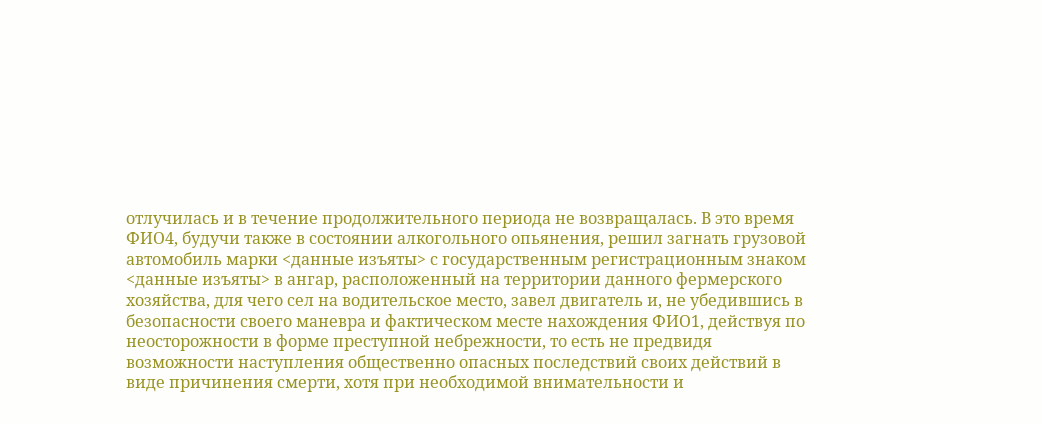отлучилась и в течение продолжительного периода не возвращалась. В это время ФИО4, будучи также в состоянии алкогольного опьянения, решил загнать грузовой автомобиль марки <данные изъяты> с государственным регистрационным знаком <данные изъяты> в ангар, расположенный на территории данного фермерского хозяйства, для чего сел на водительское место, завел двигатель и, не убедившись в безопасности своего маневра и фактическом месте нахождения ФИО1, действуя по неосторожности в форме преступной небрежности, то есть не предвидя возможности наступления общественно опасных последствий своих действий в виде причинения смерти, хотя при необходимой внимательности и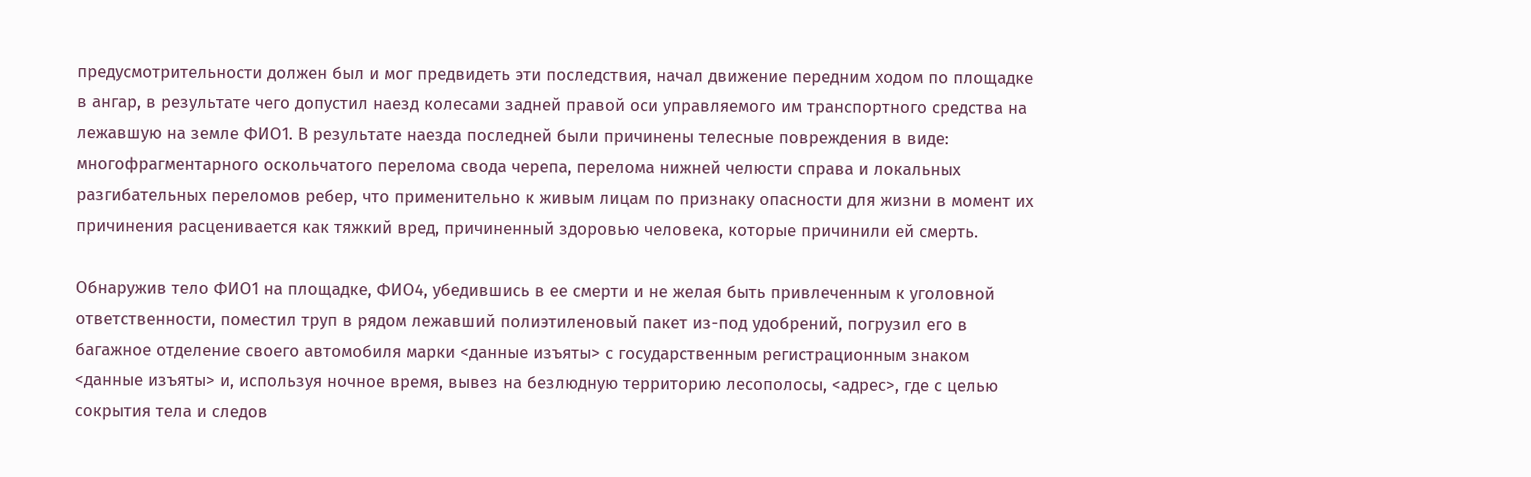предусмотрительности должен был и мог предвидеть эти последствия, начал движение передним ходом по площадке в ангар, в результате чего допустил наезд колесами задней правой оси управляемого им транспортного средства на лежавшую на земле ФИО1. В результате наезда последней были причинены телесные повреждения в виде: многофрагментарного оскольчатого перелома свода черепа, перелома нижней челюсти справа и локальных разгибательных переломов ребер, что применительно к живым лицам по признаку опасности для жизни в момент их причинения расценивается как тяжкий вред, причиненный здоровью человека, которые причинили ей смерть.

Обнаружив тело ФИО1 на площадке, ФИО4, убедившись в ее смерти и не желая быть привлеченным к уголовной ответственности, поместил труп в рядом лежавший полиэтиленовый пакет из-под удобрений, погрузил его в багажное отделение своего автомобиля марки <данные изъяты> с государственным регистрационным знаком <данные изъяты> и, используя ночное время, вывез на безлюдную территорию лесополосы, <адрес>, где с целью сокрытия тела и следов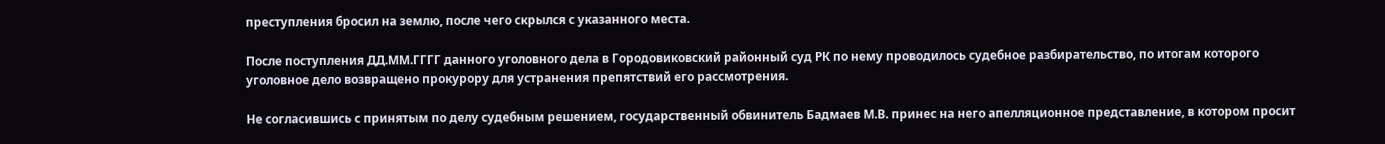преступления бросил на землю, после чего скрылся с указанного места.

После поступления ДД.ММ.ГГГГ данного уголовного дела в Городовиковский районный суд РК по нему проводилось судебное разбирательство, по итогам которого уголовное дело возвращено прокурору для устранения препятствий его рассмотрения.

Не согласившись с принятым по делу судебным решением, государственный обвинитель Бадмаев М.В. принес на него апелляционное представление, в котором просит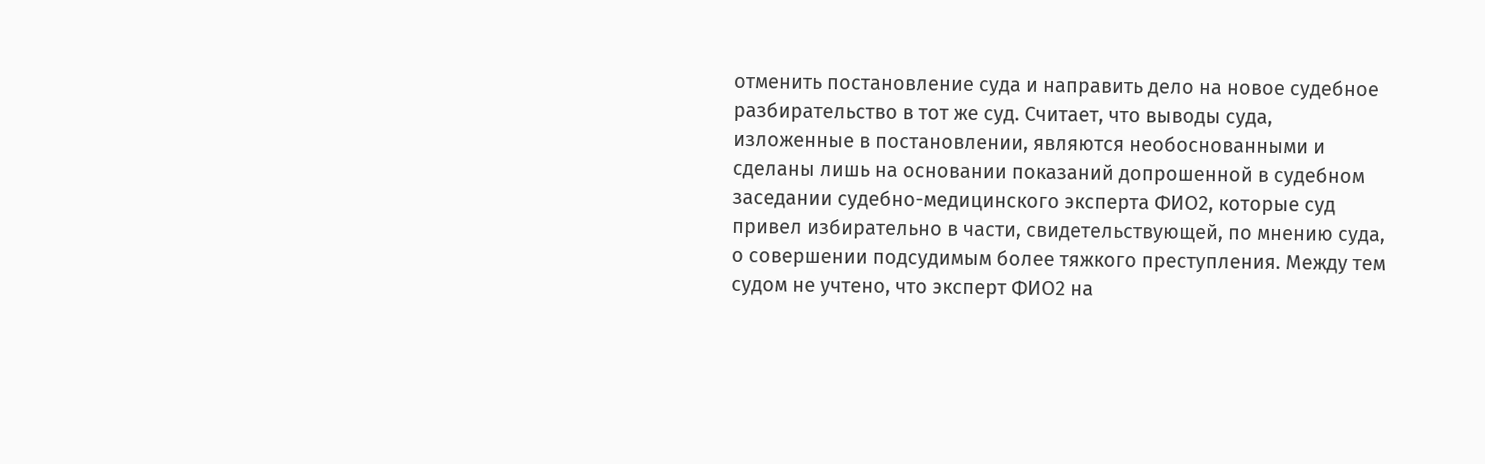отменить постановление суда и направить дело на новое судебное разбирательство в тот же суд. Считает, что выводы суда, изложенные в постановлении, являются необоснованными и сделаны лишь на основании показаний допрошенной в судебном заседании судебно-медицинского эксперта ФИО2, которые суд привел избирательно в части, свидетельствующей, по мнению суда, о совершении подсудимым более тяжкого преступления. Между тем судом не учтено, что эксперт ФИО2 на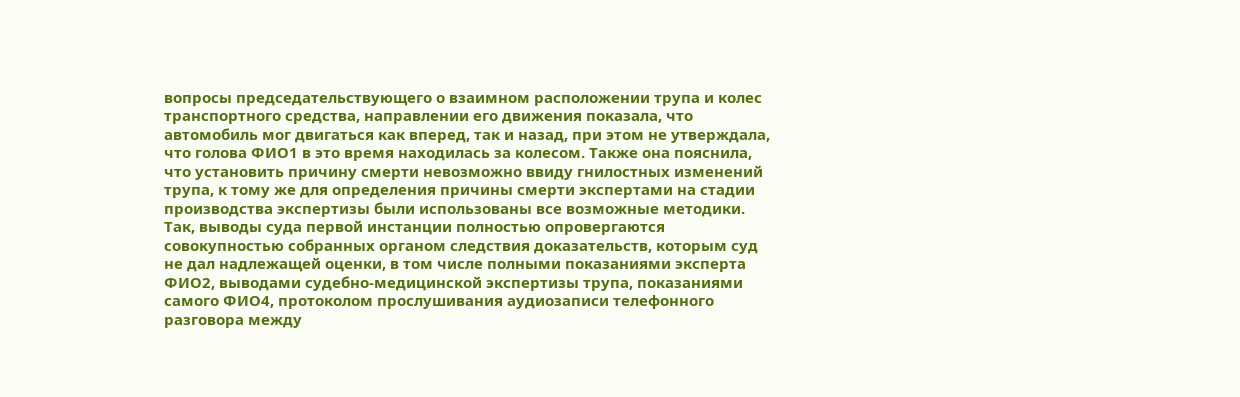вопросы председательствующего о взаимном расположении трупа и колес транспортного средства, направлении его движения показала, что автомобиль мог двигаться как вперед, так и назад, при этом не утверждала, что голова ФИО1 в это время находилась за колесом. Также она пояснила, что установить причину смерти невозможно ввиду гнилостных изменений трупа, к тому же для определения причины смерти экспертами на стадии производства экспертизы были использованы все возможные методики. Так, выводы суда первой инстанции полностью опровергаются совокупностью собранных органом следствия доказательств, которым суд не дал надлежащей оценки, в том числе полными показаниями эксперта ФИО2, выводами судебно-медицинской экспертизы трупа, показаниями самого ФИО4, протоколом прослушивания аудиозаписи телефонного разговора между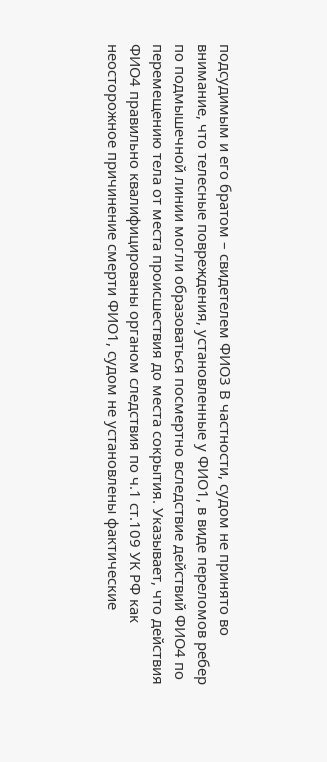подсудимым и его братом – свидетелем ФИО3 В частности, судом не принято во внимание, что телесные повреждения, установленные у ФИО1, в виде переломов ребер по подмышечной линии могли образоваться посмертно вследствие действий ФИО4 по перемещению тела от места происшествия до места сокрытия. Указывает, что действия ФИО4 правильно квалифицированы органом следствия по ч.1 ст.109 УК РФ как неосторожное причинение смерти ФИО1, судом не установлены фактические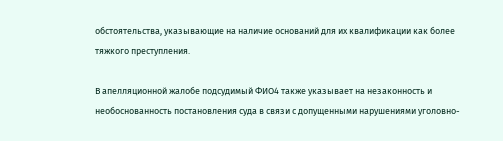обстоятельства, указывающие на наличие оснований для их квалификации как более тяжкого преступления.

В апелляционной жалобе подсудимый ФИО4 также указывает на незаконность и необоснованность постановления суда в связи с допущенными нарушениями уголовно-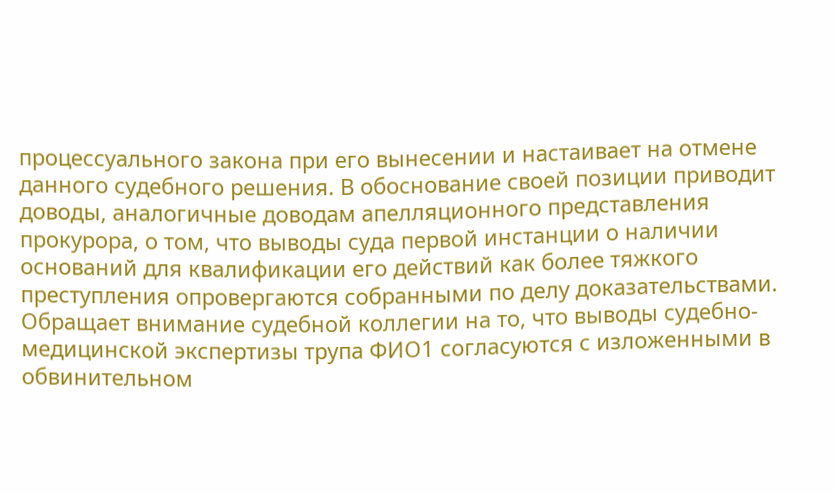процессуального закона при его вынесении и настаивает на отмене данного судебного решения. В обоснование своей позиции приводит доводы, аналогичные доводам апелляционного представления прокурора, о том, что выводы суда первой инстанции о наличии оснований для квалификации его действий как более тяжкого преступления опровергаются собранными по делу доказательствами. Обращает внимание судебной коллегии на то, что выводы судебно-медицинской экспертизы трупа ФИО1 согласуются с изложенными в обвинительном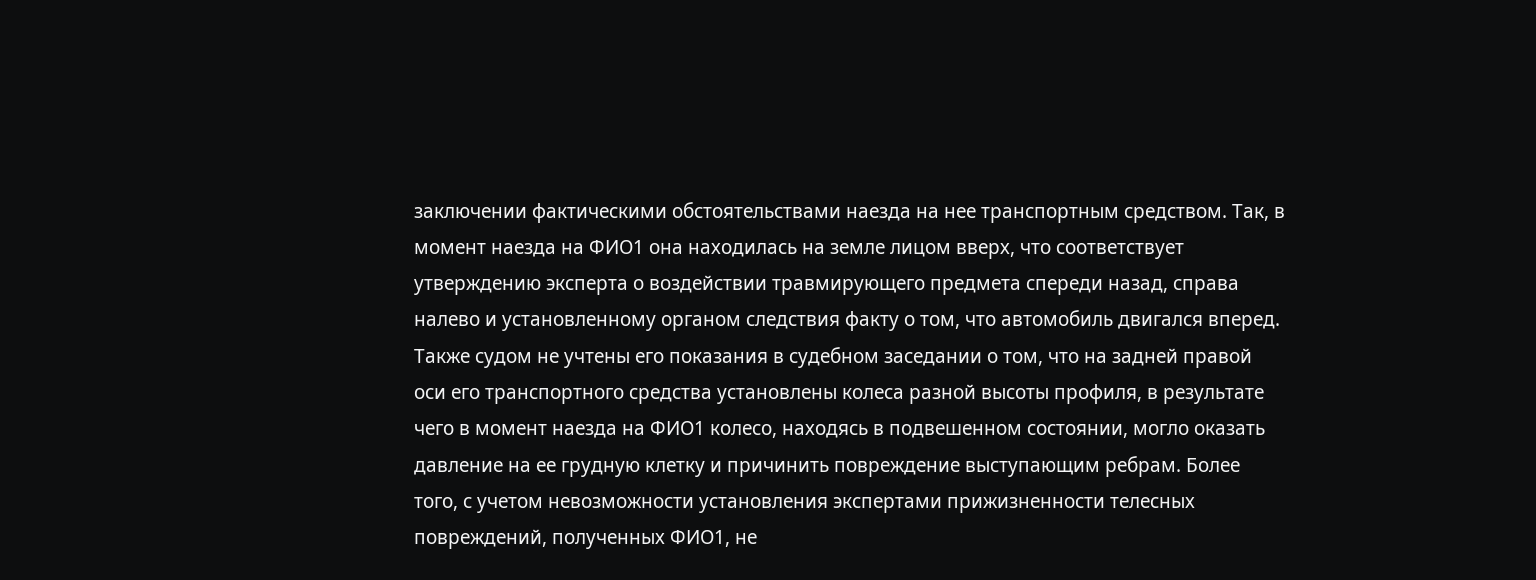заключении фактическими обстоятельствами наезда на нее транспортным средством. Так, в момент наезда на ФИО1 она находилась на земле лицом вверх, что соответствует утверждению эксперта о воздействии травмирующего предмета спереди назад, справа налево и установленному органом следствия факту о том, что автомобиль двигался вперед. Также судом не учтены его показания в судебном заседании о том, что на задней правой оси его транспортного средства установлены колеса разной высоты профиля, в результате чего в момент наезда на ФИО1 колесо, находясь в подвешенном состоянии, могло оказать давление на ее грудную клетку и причинить повреждение выступающим ребрам. Более того, с учетом невозможности установления экспертами прижизненности телесных повреждений, полученных ФИО1, не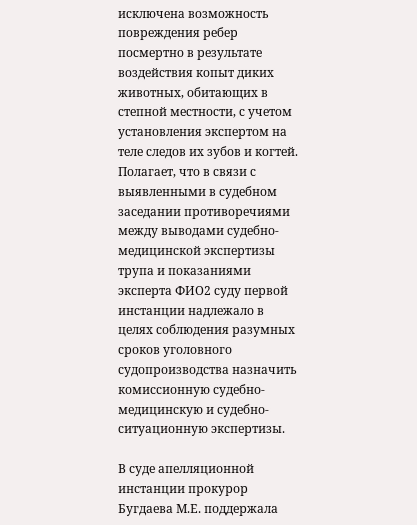исключена возможность повреждения ребер посмертно в результате воздействия копыт диких животных, обитающих в степной местности, с учетом установления экспертом на теле следов их зубов и когтей. Полагает, что в связи с выявленными в судебном заседании противоречиями между выводами судебно-медицинской экспертизы трупа и показаниями эксперта ФИО2 суду первой инстанции надлежало в целях соблюдения разумных сроков уголовного судопроизводства назначить комиссионную судебно-медицинскую и судебно-ситуационную экспертизы.

В суде апелляционной инстанции прокурор Бугдаева М.Е. поддержала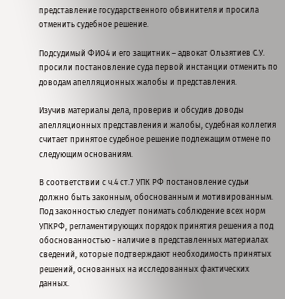представление государственного обвинителя и просила отменить судебное решение.

Подсудимый ФИО4 и его защитник – адвокат Ользятиев С.У. просили постановление суда первой инстанции отменить по доводам апелляционных жалобы и представления.

Изучив материалы дела, проверив и обсудив доводы апелляционных представления и жалобы, судебная коллегия считает принятое судебное решение подлежащим отмене по следующим основаниям.

В соответствии с ч.4 ст.7 УПК РФ постановление судьи должно быть законным, обоснованным и мотивированным. Под законностью следует понимать соблюдение всех норм УПКРФ, регламентирующих порядок принятия решения а под обоснованностью - наличие в представленных материалах сведений, которые подтверждают необходимость принятых решений, основанных на исследованных фактических данных.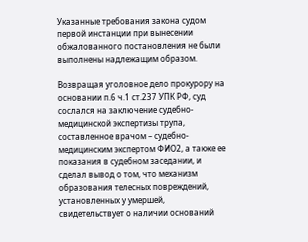Указанные требования закона судом первой инстанции при вынесении обжалованного постановления не были выполнены надлежащим образом.

Возвращая уголовное дело прокурору на основании п.6 ч.1 ст.237 УПК РФ, суд сослался на заключение судебно-медицинской экспертизы трупа, составленное врачом – судебно-медицинским экспертом ФИО2, а также ее показания в судебном заседании, и сделал вывод о том, что механизм образования телесных повреждений, установленных у умершей, свидетельствует о наличии оснований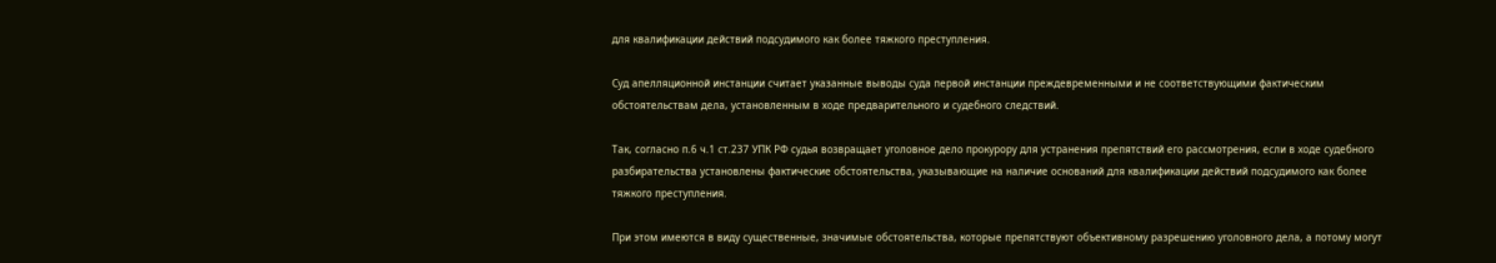для квалификации действий подсудимого как более тяжкого преступления.

Суд апелляционной инстанции считает указанные выводы суда первой инстанции преждевременными и не соответствующими фактическим обстоятельствам дела, установленным в ходе предварительного и судебного следствий.

Так, согласно п.6 ч.1 ст.237 УПК РФ судья возвращает уголовное дело прокурору для устранения препятствий его рассмотрения, если в ходе судебного разбирательства установлены фактические обстоятельства, указывающие на наличие оснований для квалификации действий подсудимого как более тяжкого преступления.

При этом имеются в виду существенные, значимые обстоятельства, которые препятствуют объективному разрешению уголовного дела, а потому могут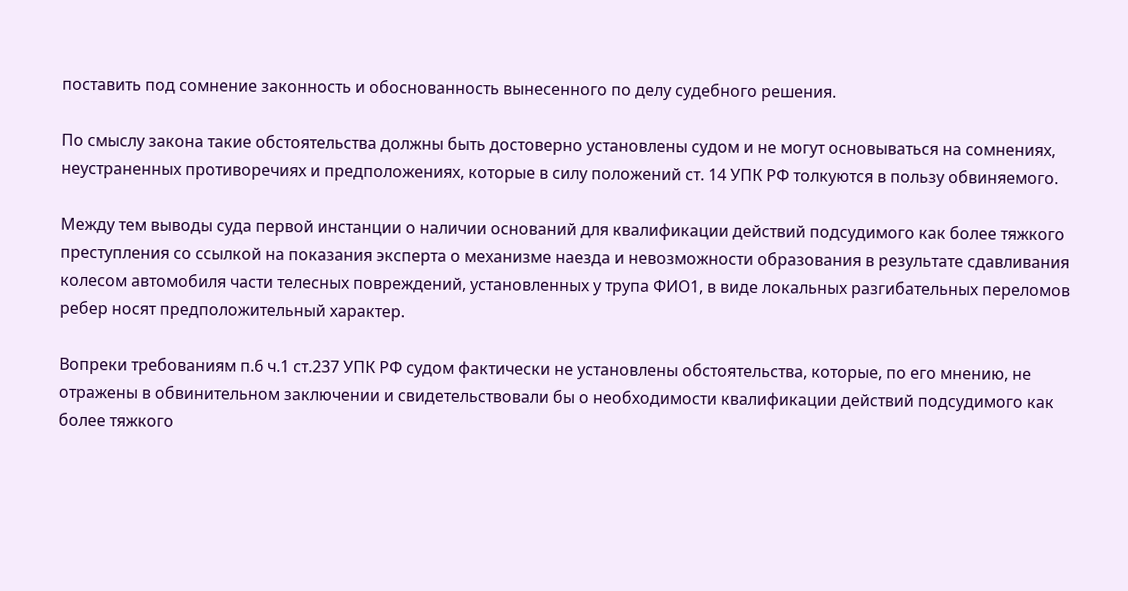поставить под сомнение законность и обоснованность вынесенного по делу судебного решения.

По смыслу закона такие обстоятельства должны быть достоверно установлены судом и не могут основываться на сомнениях, неустраненных противоречиях и предположениях, которые в силу положений ст. 14 УПК РФ толкуются в пользу обвиняемого.

Между тем выводы суда первой инстанции о наличии оснований для квалификации действий подсудимого как более тяжкого преступления со ссылкой на показания эксперта о механизме наезда и невозможности образования в результате сдавливания колесом автомобиля части телесных повреждений, установленных у трупа ФИО1, в виде локальных разгибательных переломов ребер носят предположительный характер.

Вопреки требованиям п.6 ч.1 ст.237 УПК РФ судом фактически не установлены обстоятельства, которые, по его мнению, не отражены в обвинительном заключении и свидетельствовали бы о необходимости квалификации действий подсудимого как более тяжкого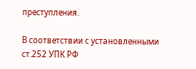преступления.

В соответствии с установленными ст.252 УПК РФ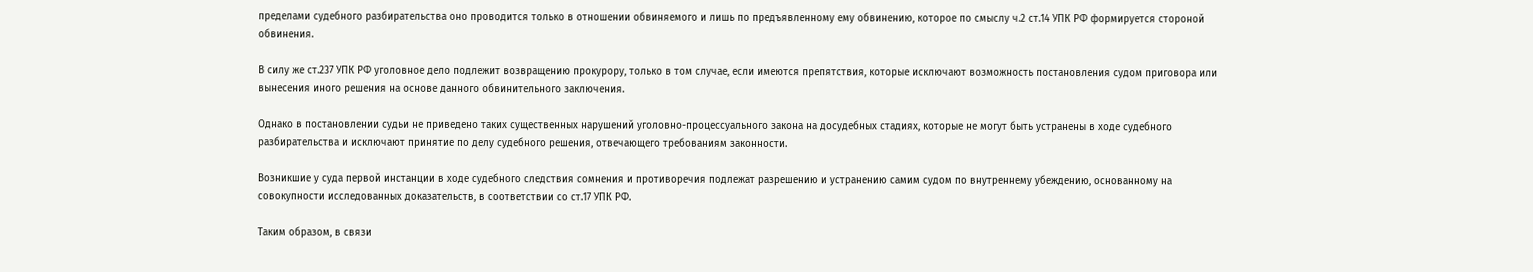пределами судебного разбирательства оно проводится только в отношении обвиняемого и лишь по предъявленному ему обвинению, которое по смыслу ч.2 ст.14 УПК РФ формируется стороной обвинения.

В силу же ст.237 УПК РФ уголовное дело подлежит возвращению прокурору, только в том случае, если имеются препятствия, которые исключают возможность постановления судом приговора или вынесения иного решения на основе данного обвинительного заключения.

Однако в постановлении судьи не приведено таких существенных нарушений уголовно-процессуального закона на досудебных стадиях, которые не могут быть устранены в ходе судебного разбирательства и исключают принятие по делу судебного решения, отвечающего требованиям законности.

Возникшие у суда первой инстанции в ходе судебного следствия сомнения и противоречия подлежат разрешению и устранению самим судом по внутреннему убеждению, основанному на совокупности исследованных доказательств, в соответствии со ст.17 УПК РФ.

Таким образом, в связи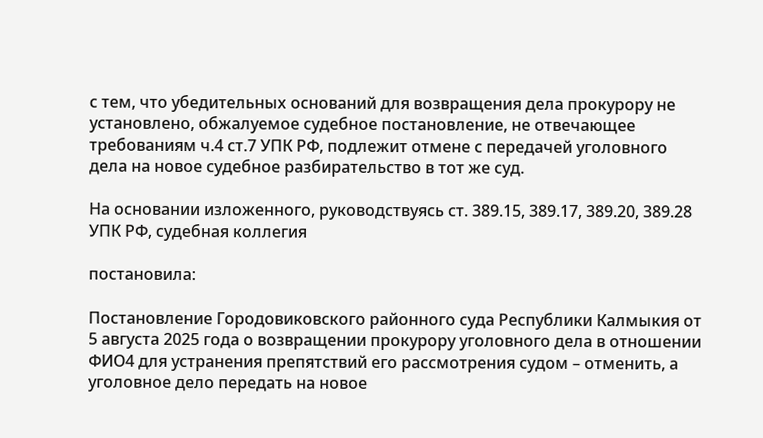с тем, что убедительных оснований для возвращения дела прокурору не установлено, обжалуемое судебное постановление, не отвечающее требованиям ч.4 ст.7 УПК РФ, подлежит отмене с передачей уголовного дела на новое судебное разбирательство в тот же суд.

На основании изложенного, руководствуясь ст. 389.15, 389.17, 389.20, 389.28 УПК РФ, судебная коллегия

постановила:

Постановление Городовиковского районного суда Республики Калмыкия от 5 августа 2025 года о возвращении прокурору уголовного дела в отношении ФИО4 для устранения препятствий его рассмотрения судом – отменить, а уголовное дело передать на новое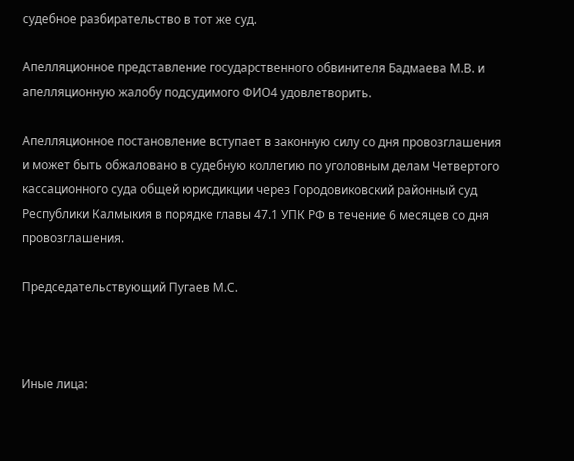судебное разбирательство в тот же суд.

Апелляционное представление государственного обвинителя Бадмаева М.В. и апелляционную жалобу подсудимого ФИО4 удовлетворить.

Апелляционное постановление вступает в законную силу со дня провозглашения и может быть обжаловано в судебную коллегию по уголовным делам Четвертого кассационного суда общей юрисдикции через Городовиковский районный суд Республики Калмыкия в порядке главы 47.1 УПК РФ в течение 6 месяцев со дня провозглашения.

Председательствующий Пугаев М.С.



Иные лица: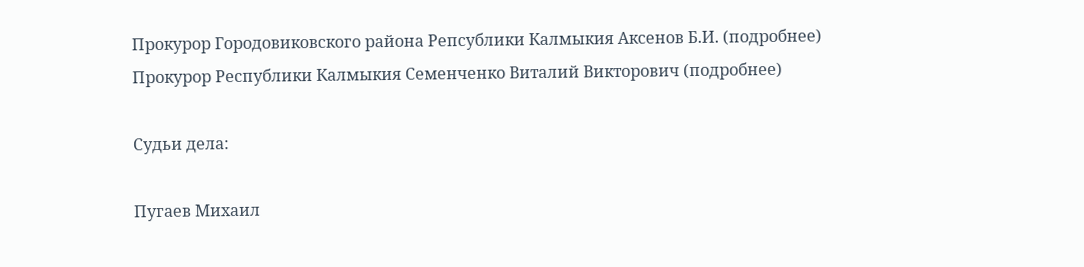Прокурор Городовиковского района Репсублики Калмыкия Аксенов Б.И. (подробнее)
Прокурор Республики Калмыкия Семенченко Виталий Викторович (подробнее)

Судьи дела:

Пугаев Михаил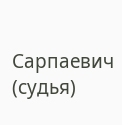Сарпаевич (судья)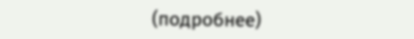(подробнее)